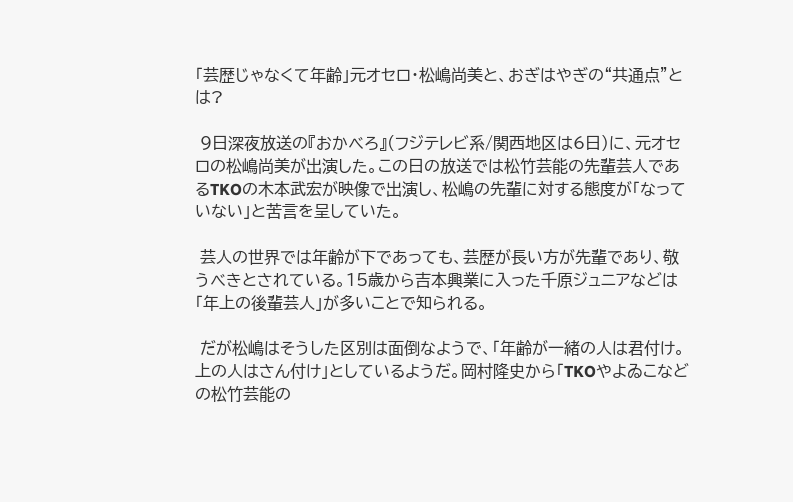「芸歴じゃなくて年齢」元オセロ・松嶋尚美と、おぎはやぎの“共通点”とは?

 9日深夜放送の『おかべろ』(フジテレビ系/関西地区は6日)に、元オセロの松嶋尚美が出演した。この日の放送では松竹芸能の先輩芸人であるTKOの木本武宏が映像で出演し、松嶋の先輩に対する態度が「なっていない」と苦言を呈していた。

 芸人の世界では年齢が下であっても、芸歴が長い方が先輩であり、敬うべきとされている。15歳から吉本興業に入った千原ジュニアなどは「年上の後輩芸人」が多いことで知られる。

 だが松嶋はそうした区別は面倒なようで、「年齢が一緒の人は君付け。上の人はさん付け」としているようだ。岡村隆史から「TKOやよゐこなどの松竹芸能の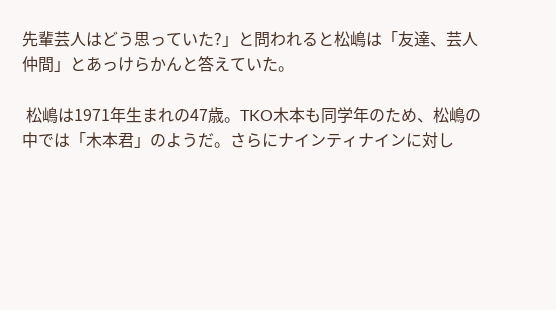先輩芸人はどう思っていた?」と問われると松嶋は「友達、芸人仲間」とあっけらかんと答えていた。

 松嶋は1971年生まれの47歳。TKO木本も同学年のため、松嶋の中では「木本君」のようだ。さらにナインティナインに対し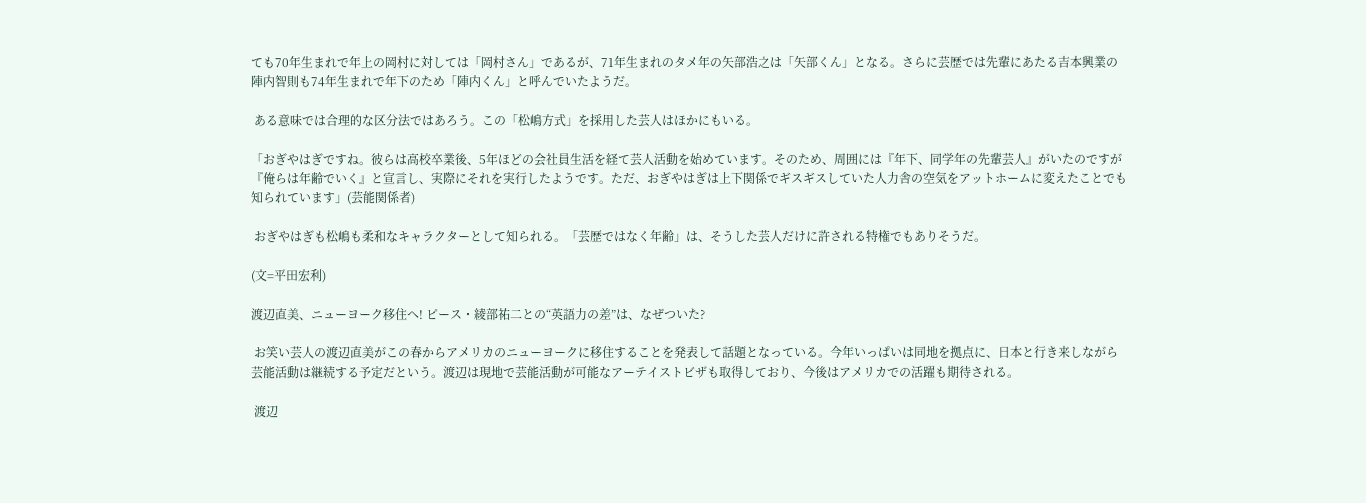ても70年生まれで年上の岡村に対しては「岡村さん」であるが、71年生まれのタメ年の矢部浩之は「矢部くん」となる。さらに芸歴では先輩にあたる吉本興業の陣内智則も74年生まれで年下のため「陣内くん」と呼んでいたようだ。

 ある意味では合理的な区分法ではあろう。この「松嶋方式」を採用した芸人はほかにもいる。

「おぎやはぎですね。彼らは高校卒業後、5年ほどの会社員生活を経て芸人活動を始めています。そのため、周囲には『年下、同学年の先輩芸人』がいたのですが『俺らは年齢でいく』と宣言し、実際にそれを実行したようです。ただ、おぎやはぎは上下関係でギスギスしていた人力舎の空気をアットホームに変えたことでも知られています」(芸能関係者)

 おぎやはぎも松嶋も柔和なキャラクターとして知られる。「芸歴ではなく年齢」は、そうした芸人だけに許される特権でもありそうだ。

(文=平田宏利)

渡辺直美、ニューヨーク移住へ! ピース・綾部祐二との“英語力の差”は、なぜついた?

 お笑い芸人の渡辺直美がこの春からアメリカのニューヨークに移住することを発表して話題となっている。今年いっぱいは同地を拠点に、日本と行き来しながら芸能活動は継続する予定だという。渡辺は現地で芸能活動が可能なアーテイストビザも取得しており、今後はアメリカでの活躍も期待される。

 渡辺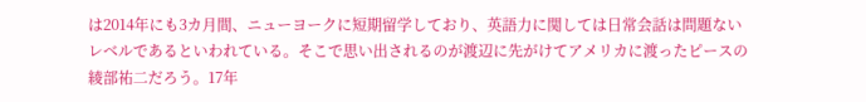は2014年にも3カ月間、ニューヨークに短期留学しており、英語力に関しては日常会話は問題ないレベルであるといわれている。そこで思い出されるのが渡辺に先がけてアメリカに渡ったピースの綾部祐二だろう。17年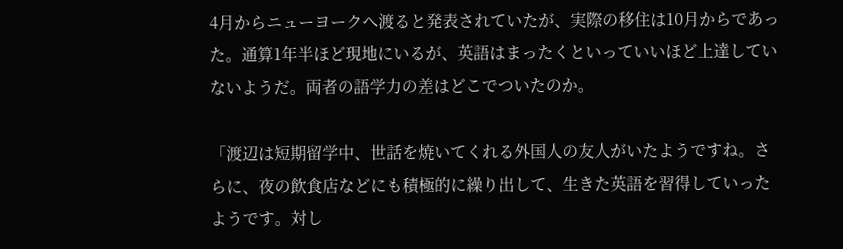4月からニューヨークへ渡ると発表されていたが、実際の移住は10月からであった。通算1年半ほど現地にいるが、英語はまったくといっていいほど上達していないようだ。両者の語学力の差はどこでついたのか。

「渡辺は短期留学中、世話を焼いてくれる外国人の友人がいたようですね。さらに、夜の飲食店などにも積極的に繰り出して、生きた英語を習得していったようです。対し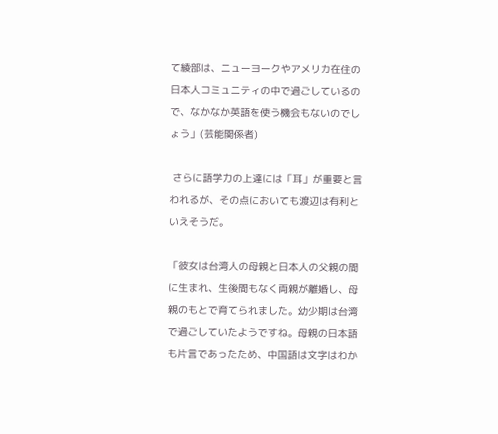て綾部は、ニューヨークやアメリカ在住の日本人コミュニティの中で過ごしているので、なかなか英語を使う機会もないのでしょう」(芸能関係者)

 さらに語学力の上達には「耳」が重要と言われるが、その点においても渡辺は有利といえそうだ。

「彼女は台湾人の母親と日本人の父親の間に生まれ、生後間もなく両親が離婚し、母親のもとで育てられました。幼少期は台湾で過ごしていたようですね。母親の日本語も片言であったため、中国語は文字はわか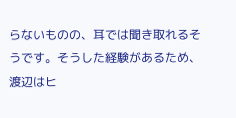らないものの、耳では聞き取れるそうです。そうした経験があるため、渡辺はヒ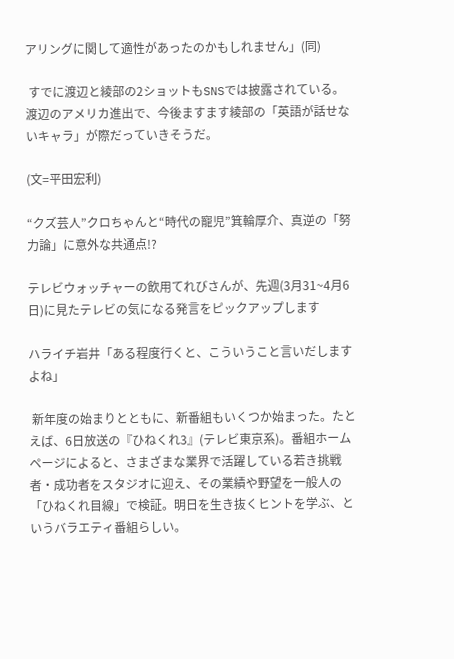アリングに関して適性があったのかもしれません」(同)

 すでに渡辺と綾部の2ショットもSNSでは披露されている。渡辺のアメリカ進出で、今後ますます綾部の「英語が話せないキャラ」が際だっていきそうだ。

(文=平田宏利)

“クズ芸人”クロちゃんと“時代の寵児”箕輪厚介、真逆の「努力論」に意外な共通点!?

テレビウォッチャーの飲用てれびさんが、先週(3月31~4月6日)に見たテレビの気になる発言をピックアップします

ハライチ岩井「ある程度行くと、こういうこと言いだしますよね」

 新年度の始まりとともに、新番組もいくつか始まった。たとえば、6日放送の『ひねくれ3』(テレビ東京系)。番組ホームページによると、さまざまな業界で活躍している若き挑戦者・成功者をスタジオに迎え、その業績や野望を一般人の「ひねくれ目線」で検証。明日を生き抜くヒントを学ぶ、というバラエティ番組らしい。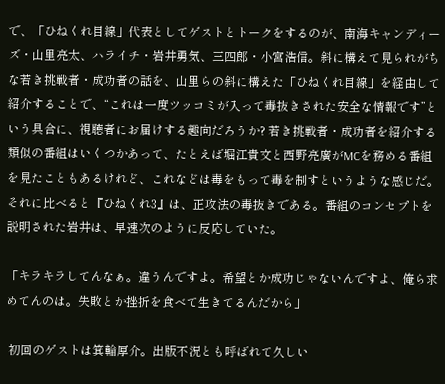で、「ひねくれ目線」代表としてゲストとトークをするのが、南海キャンディーズ・山里亮太、ハライチ・岩井勇気、三四郎・小宮浩信。斜に構えて見られがちな若き挑戦者・成功者の話を、山里らの斜に構えた「ひねくれ目線」を経由して紹介することで、“これは一度ツッコミが入って毒抜きされた安全な情報です”という具合に、視聴者にお届けする趣向だろうか? 若き挑戦者・成功者を紹介する類似の番組はいくつかあって、たとえば堀江貴文と西野亮廣がMCを務める番組を見たこともあるけれど、これなどは毒をもって毒を制すというような感じだ。それに比べると『ひねくれ3』は、正攻法の毒抜きである。番組のコンセプトを説明された岩井は、早速次のように反応していた。

「キラキラしてんなぁ。違うんですよ。希望とか成功じゃないんですよ、俺ら求めてんのは。失敗とか挫折を食べて生きてるんだから」

 初回のゲストは箕輪厚介。出版不況とも呼ばれて久しい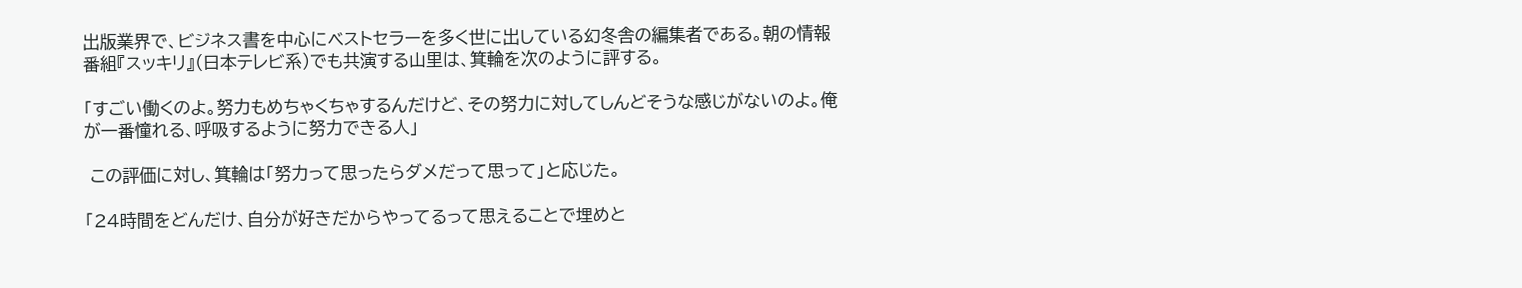出版業界で、ビジネス書を中心にベストセラーを多く世に出している幻冬舎の編集者である。朝の情報番組『スッキリ』(日本テレビ系)でも共演する山里は、箕輪を次のように評する。

「すごい働くのよ。努力もめちゃくちゃするんだけど、その努力に対してしんどそうな感じがないのよ。俺が一番憧れる、呼吸するように努力できる人」

 この評価に対し、箕輪は「努力って思ったらダメだって思って」と応じた。

「24時間をどんだけ、自分が好きだからやってるって思えることで埋めと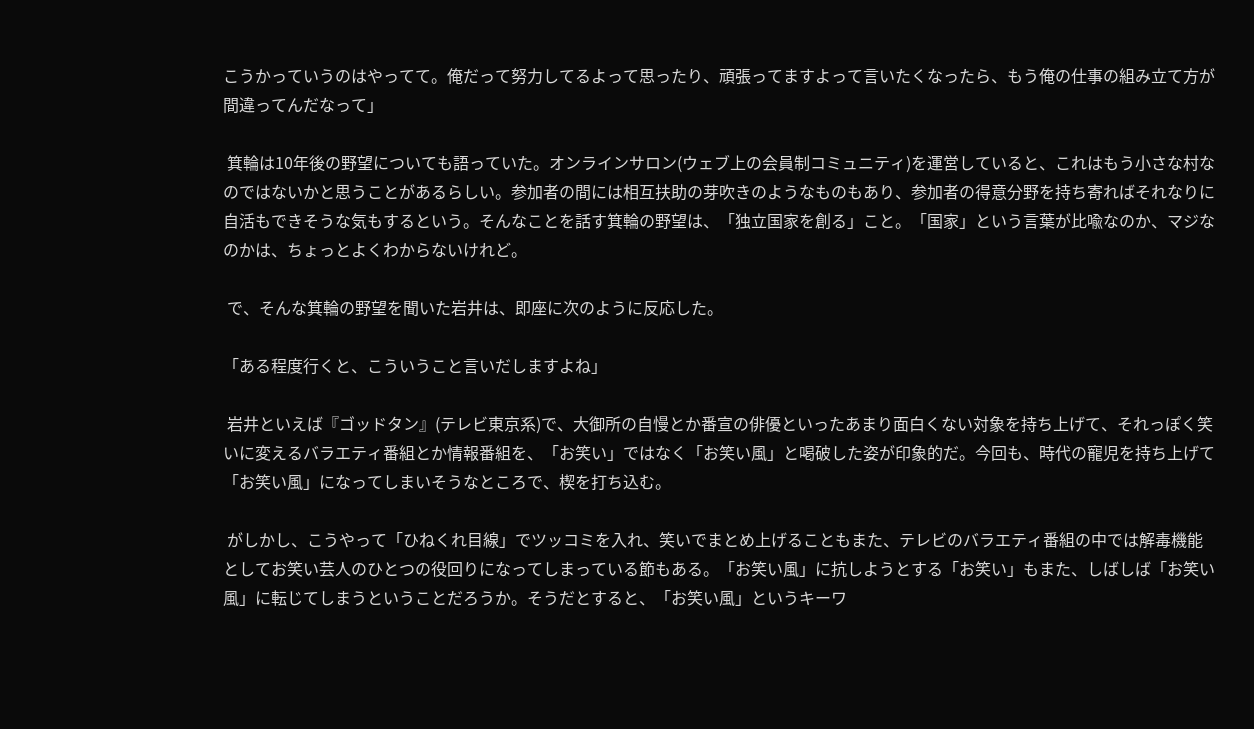こうかっていうのはやってて。俺だって努力してるよって思ったり、頑張ってますよって言いたくなったら、もう俺の仕事の組み立て方が間違ってんだなって」

 箕輪は10年後の野望についても語っていた。オンラインサロン(ウェブ上の会員制コミュニティ)を運営していると、これはもう小さな村なのではないかと思うことがあるらしい。参加者の間には相互扶助の芽吹きのようなものもあり、参加者の得意分野を持ち寄ればそれなりに自活もできそうな気もするという。そんなことを話す箕輪の野望は、「独立国家を創る」こと。「国家」という言葉が比喩なのか、マジなのかは、ちょっとよくわからないけれど。

 で、そんな箕輪の野望を聞いた岩井は、即座に次のように反応した。

「ある程度行くと、こういうこと言いだしますよね」

 岩井といえば『ゴッドタン』(テレビ東京系)で、大御所の自慢とか番宣の俳優といったあまり面白くない対象を持ち上げて、それっぽく笑いに変えるバラエティ番組とか情報番組を、「お笑い」ではなく「お笑い風」と喝破した姿が印象的だ。今回も、時代の寵児を持ち上げて「お笑い風」になってしまいそうなところで、楔を打ち込む。

 がしかし、こうやって「ひねくれ目線」でツッコミを入れ、笑いでまとめ上げることもまた、テレビのバラエティ番組の中では解毒機能としてお笑い芸人のひとつの役回りになってしまっている節もある。「お笑い風」に抗しようとする「お笑い」もまた、しばしば「お笑い風」に転じてしまうということだろうか。そうだとすると、「お笑い風」というキーワ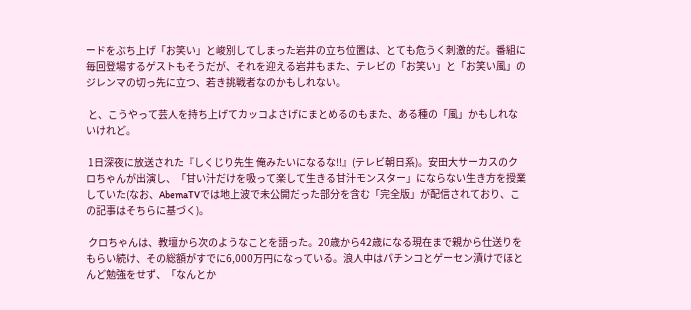ードをぶち上げ「お笑い」と峻別してしまった岩井の立ち位置は、とても危うく刺激的だ。番組に毎回登場するゲストもそうだが、それを迎える岩井もまた、テレビの「お笑い」と「お笑い風」のジレンマの切っ先に立つ、若き挑戦者なのかもしれない。

 と、こうやって芸人を持ち上げてカッコよさげにまとめるのもまた、ある種の「風」かもしれないけれど。

 1日深夜に放送された『しくじり先生 俺みたいになるな!!』(テレビ朝日系)。安田大サーカスのクロちゃんが出演し、「甘い汁だけを吸って楽して生きる甘汁モンスター」にならない生き方を授業していた(なお、AbemaTVでは地上波で未公開だった部分を含む「完全版」が配信されており、この記事はそちらに基づく)。

 クロちゃんは、教壇から次のようなことを語った。20歳から42歳になる現在まで親から仕送りをもらい続け、その総額がすでに6,000万円になっている。浪人中はパチンコとゲーセン漬けでほとんど勉強をせず、「なんとか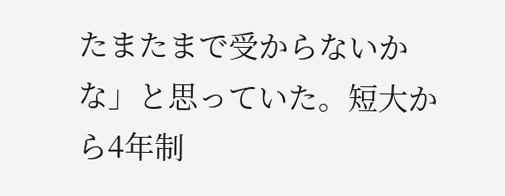たまたまで受からないかな」と思っていた。短大から4年制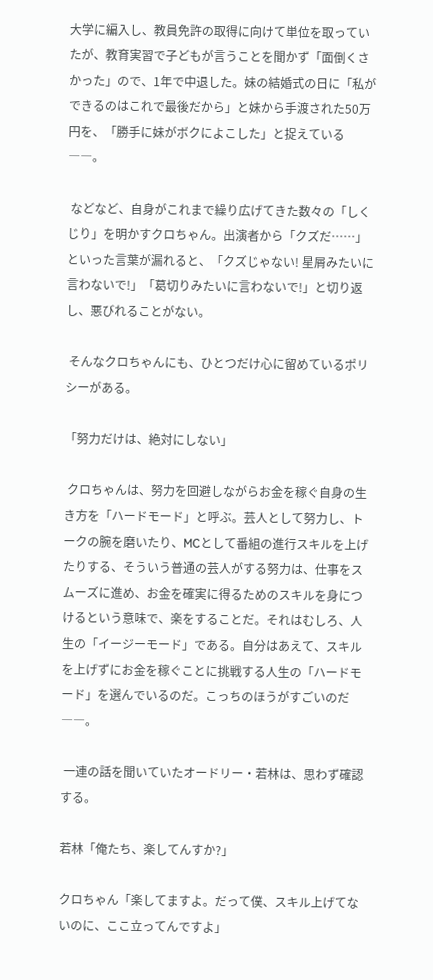大学に編入し、教員免許の取得に向けて単位を取っていたが、教育実習で子どもが言うことを聞かず「面倒くさかった」ので、1年で中退した。妹の結婚式の日に「私ができるのはこれで最後だから」と妹から手渡された50万円を、「勝手に妹がボクによこした」と捉えている――。

 などなど、自身がこれまで繰り広げてきた数々の「しくじり」を明かすクロちゃん。出演者から「クズだ……」といった言葉が漏れると、「クズじゃない! 星屑みたいに言わないで!」「葛切りみたいに言わないで!」と切り返し、悪びれることがない。

 そんなクロちゃんにも、ひとつだけ心に留めているポリシーがある。

「努力だけは、絶対にしない」

 クロちゃんは、努力を回避しながらお金を稼ぐ自身の生き方を「ハードモード」と呼ぶ。芸人として努力し、トークの腕を磨いたり、MCとして番組の進行スキルを上げたりする、そういう普通の芸人がする努力は、仕事をスムーズに進め、お金を確実に得るためのスキルを身につけるという意味で、楽をすることだ。それはむしろ、人生の「イージーモード」である。自分はあえて、スキルを上げずにお金を稼ぐことに挑戦する人生の「ハードモード」を選んでいるのだ。こっちのほうがすごいのだ――。

 一連の話を聞いていたオードリー・若林は、思わず確認する。

若林「俺たち、楽してんすか?」

クロちゃん「楽してますよ。だって僕、スキル上げてないのに、ここ立ってんですよ」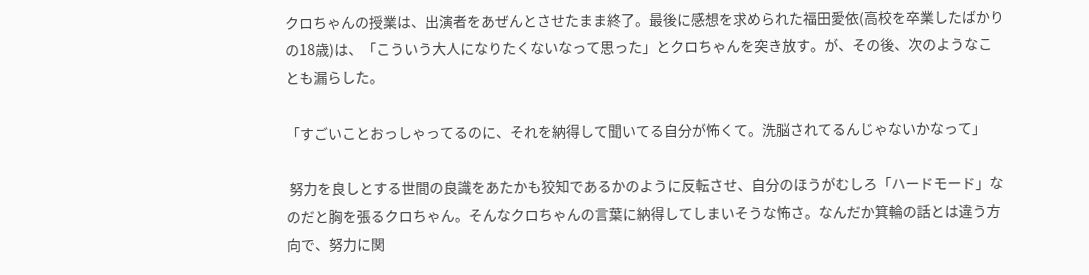クロちゃんの授業は、出演者をあぜんとさせたまま終了。最後に感想を求められた福田愛依(高校を卒業したばかりの18歳)は、「こういう大人になりたくないなって思った」とクロちゃんを突き放す。が、その後、次のようなことも漏らした。

「すごいことおっしゃってるのに、それを納得して聞いてる自分が怖くて。洗脳されてるんじゃないかなって」

 努力を良しとする世間の良識をあたかも狡知であるかのように反転させ、自分のほうがむしろ「ハードモード」なのだと胸を張るクロちゃん。そんなクロちゃんの言葉に納得してしまいそうな怖さ。なんだか箕輪の話とは違う方向で、努力に関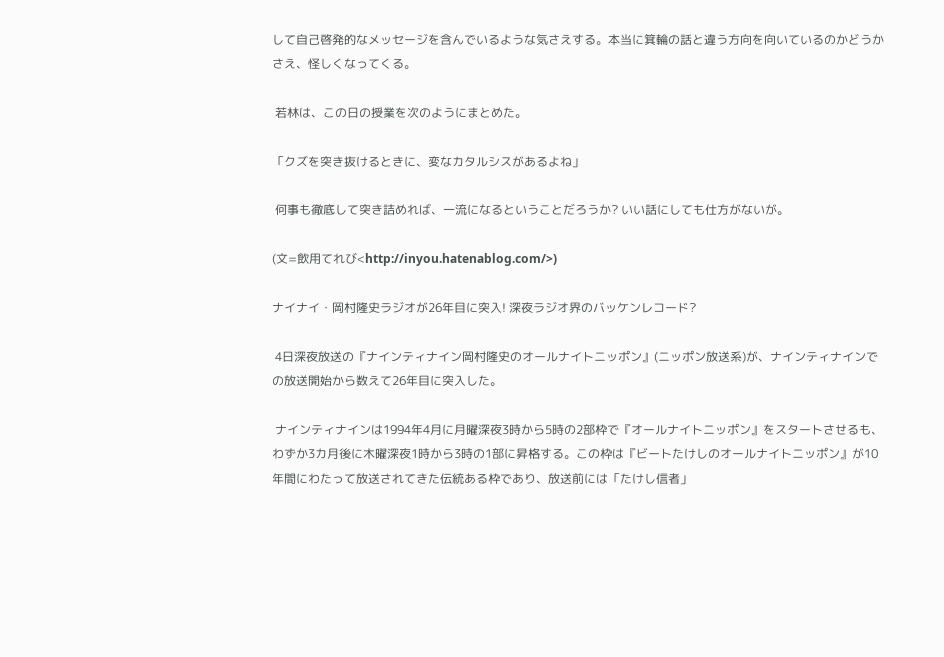して自己啓発的なメッセージを含んでいるような気さえする。本当に箕輪の話と違う方向を向いているのかどうかさえ、怪しくなってくる。

 若林は、この日の授業を次のようにまとめた。

「クズを突き抜けるときに、変なカタルシスがあるよね」

 何事も徹底して突き詰めれば、一流になるということだろうか? いい話にしても仕方がないが。

(文=飲用てれび<http://inyou.hatenablog.com/>)

ナイナイ・岡村隆史ラジオが26年目に突入! 深夜ラジオ界のバッケンレコード?

 4日深夜放送の『ナインティナイン岡村隆史のオールナイトニッポン』(ニッポン放送系)が、ナインティナインでの放送開始から数えて26年目に突入した。

 ナインティナインは1994年4月に月曜深夜3時から5時の2部枠で『オールナイトニッポン』をスタートさせるも、わずか3カ月後に木曜深夜1時から3時の1部に昇格する。この枠は『ビートたけしのオールナイトニッポン』が10年間にわたって放送されてきた伝統ある枠であり、放送前には「たけし信者」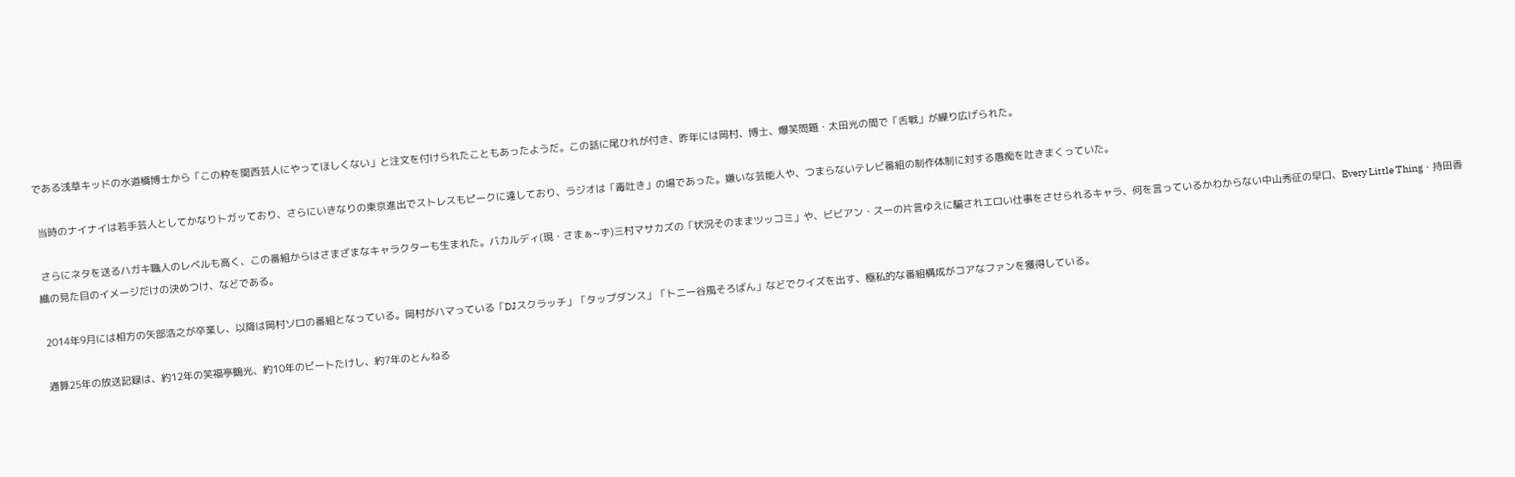である浅草キッドの水道橋博士から「この枠を関西芸人にやってほしくない」と注文を付けられたこともあったようだ。この話に尾ひれが付き、昨年には岡村、博士、爆笑問題・太田光の間で「舌戦」が繰り広げられた。

 当時のナイナイは若手芸人としてかなりトガッており、さらにいきなりの東京進出でストレスもピークに達しており、ラジオは「毒吐き」の場であった。嫌いな芸能人や、つまらないテレビ番組の制作体制に対する愚痴を吐きまくっていた。

 さらにネタを送るハガキ職人のレベルも高く、この番組からはさまざまなキャラクターも生まれた。バカルディ(現・さまぁ~ず)三村マサカズの「状況そのままツッコミ」や、ビビアン・スーの片言ゆえに騙されエロい仕事をさせられるキャラ、何を言っているかわからない中山秀征の早口、Every Little Thing・持田香織の見た目のイメージだけの決めつけ、などである。

 2014年9月には相方の矢部浩之が卒業し、以降は岡村ソロの番組となっている。岡村がハマっている「DJスクラッチ」「タップダンス」「トニー谷風そろばん」などでクイズを出す、極私的な番組構成がコアなファンを獲得している。

 通算25年の放送記録は、約12年の笑福亭鶴光、約10年のビートたけし、約7年のとんねる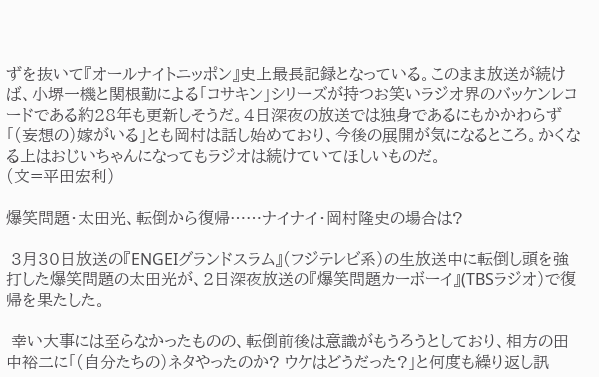ずを抜いて『オールナイトニッポン』史上最長記録となっている。このまま放送が続けば、小堺一機と関根勤による「コサキン」シリーズが持つお笑いラジオ界のバッケンレコードである約28年も更新しそうだ。4日深夜の放送では独身であるにもかかわらず「(妄想の)嫁がいる」とも岡村は話し始めており、今後の展開が気になるところ。かくなる上はおじいちゃんになってもラジオは続けていてほしいものだ。
(文=平田宏利)

爆笑問題・太田光、転倒から復帰……ナイナイ・岡村隆史の場合は?

 3月30日放送の『ENGEIグランドスラム』(フジテレビ系)の生放送中に転倒し頭を強打した爆笑問題の太田光が、2日深夜放送の『爆笑問題カーボーイ』(TBSラジオ)で復帰を果たした。

 幸い大事には至らなかったものの、転倒前後は意識がもうろうとしており、相方の田中裕二に「(自分たちの)ネタやったのか? ウケはどうだった?」と何度も繰り返し訊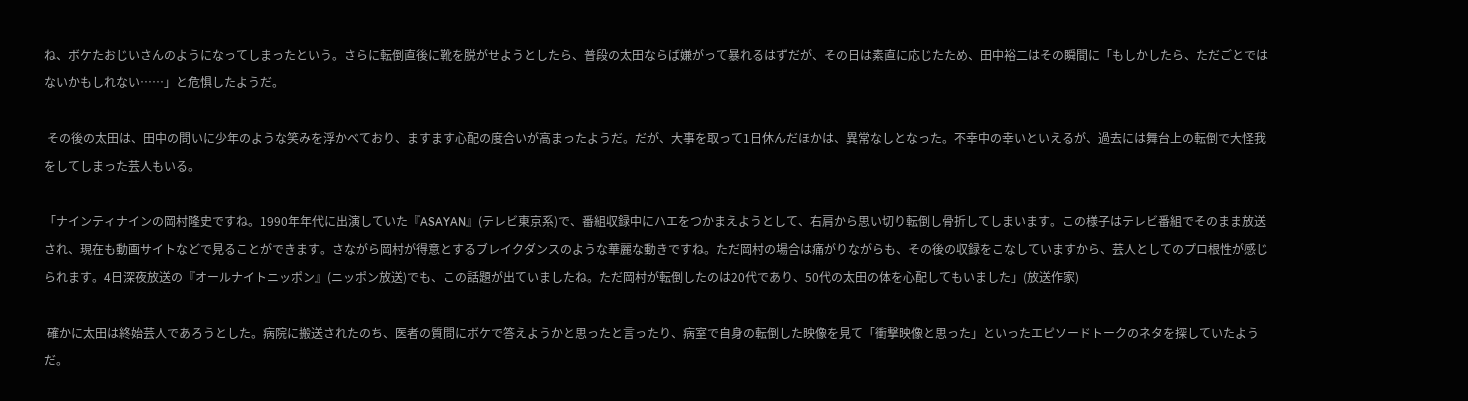ね、ボケたおじいさんのようになってしまったという。さらに転倒直後に靴を脱がせようとしたら、普段の太田ならば嫌がって暴れるはずだが、その日は素直に応じたため、田中裕二はその瞬間に「もしかしたら、ただごとではないかもしれない……」と危惧したようだ。

 その後の太田は、田中の問いに少年のような笑みを浮かべており、ますます心配の度合いが高まったようだ。だが、大事を取って1日休んだほかは、異常なしとなった。不幸中の幸いといえるが、過去には舞台上の転倒で大怪我をしてしまった芸人もいる。

「ナインティナインの岡村隆史ですね。1990年年代に出演していた『ASAYAN』(テレビ東京系)で、番組収録中にハエをつかまえようとして、右肩から思い切り転倒し骨折してしまいます。この様子はテレビ番組でそのまま放送され、現在も動画サイトなどで見ることができます。さながら岡村が得意とするブレイクダンスのような華麗な動きですね。ただ岡村の場合は痛がりながらも、その後の収録をこなしていますから、芸人としてのプロ根性が感じられます。4日深夜放送の『オールナイトニッポン』(ニッポン放送)でも、この話題が出ていましたね。ただ岡村が転倒したのは20代であり、50代の太田の体を心配してもいました」(放送作家)

 確かに太田は終始芸人であろうとした。病院に搬送されたのち、医者の質問にボケで答えようかと思ったと言ったり、病室で自身の転倒した映像を見て「衝撃映像と思った」といったエピソードトークのネタを探していたようだ。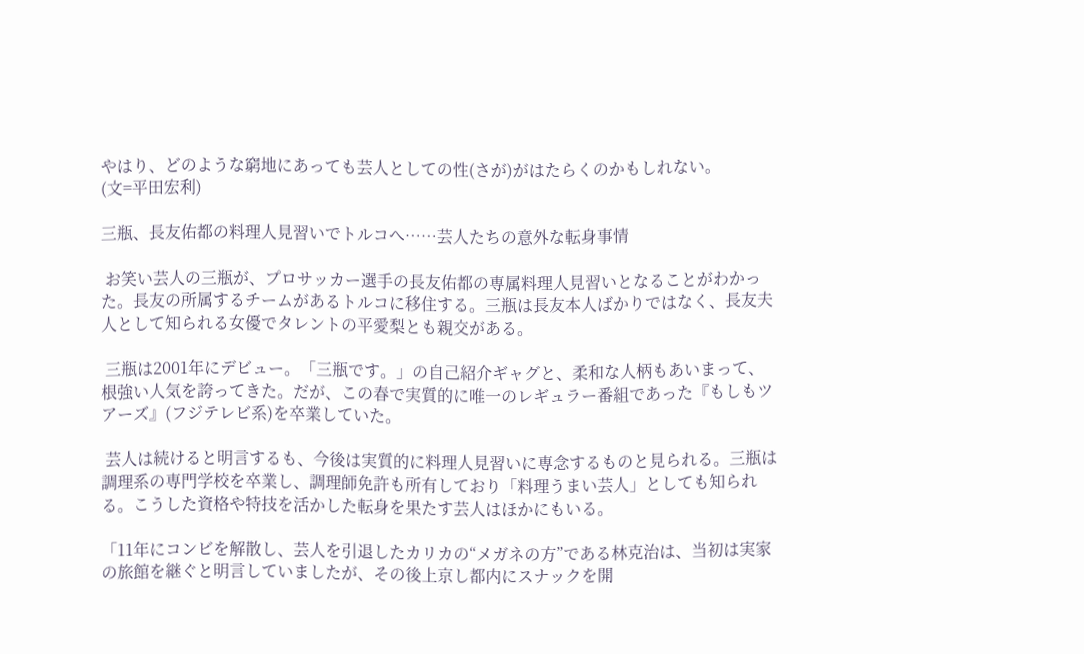やはり、どのような窮地にあっても芸人としての性(さが)がはたらくのかもしれない。
(文=平田宏利)

三瓶、長友佑都の料理人見習いでトルコへ……芸人たちの意外な転身事情

 お笑い芸人の三瓶が、プロサッカー選手の長友佑都の専属料理人見習いとなることがわかった。長友の所属するチームがあるトルコに移住する。三瓶は長友本人ばかりではなく、長友夫人として知られる女優でタレントの平愛梨とも親交がある。

 三瓶は2001年にデビュー。「三瓶です。」の自己紹介ギャグと、柔和な人柄もあいまって、根強い人気を誇ってきた。だが、この春で実質的に唯一のレギュラー番組であった『もしもツアーズ』(フジテレビ系)を卒業していた。

 芸人は続けると明言するも、今後は実質的に料理人見習いに専念するものと見られる。三瓶は調理系の専門学校を卒業し、調理師免許も所有しており「料理うまい芸人」としても知られる。こうした資格や特技を活かした転身を果たす芸人はほかにもいる。

「11年にコンビを解散し、芸人を引退したカリカの“メガネの方”である林克治は、当初は実家の旅館を継ぐと明言していましたが、その後上京し都内にスナックを開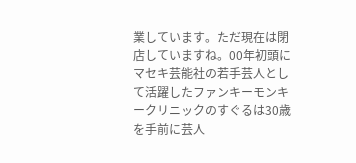業しています。ただ現在は閉店していますね。00年初頭にマセキ芸能社の若手芸人として活躍したファンキーモンキークリニックのすぐるは30歳を手前に芸人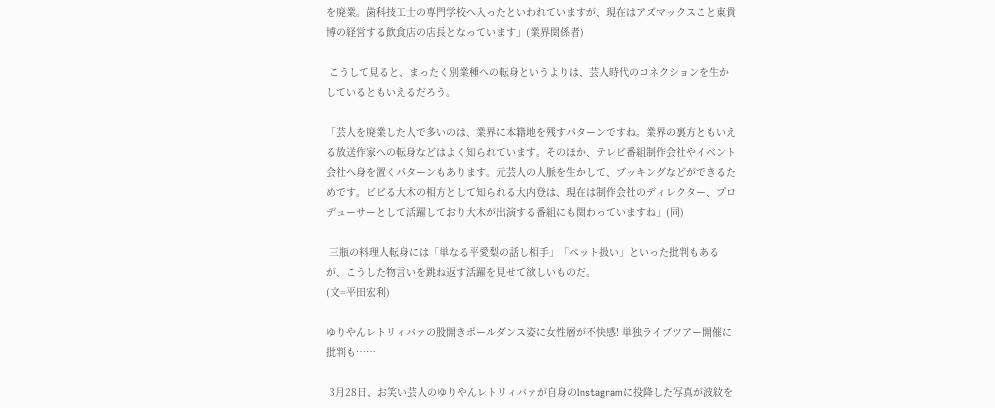を廃業。歯科技工士の専門学校へ入ったといわれていますが、現在はアズマックスこと東貴博の経営する飲食店の店長となっています」(業界関係者)

 こうして見ると、まったく別業種への転身というよりは、芸人時代のコネクションを生かしているともいえるだろう。

「芸人を廃業した人で多いのは、業界に本籍地を残すパターンですね。業界の裏方ともいえる放送作家への転身などはよく知られています。そのほか、テレビ番組制作会社やイベント会社へ身を置くパターンもあります。元芸人の人脈を生かして、ブッキングなどができるためです。ビビる大木の相方として知られる大内登は、現在は制作会社のディレクター、プロデューサーとして活躍しており大木が出演する番組にも関わっていますね」(同)

 三瓶の料理人転身には「単なる平愛梨の話し相手」「ペット扱い」といった批判もあるが、こうした物言いを跳ね返す活躍を見せて欲しいものだ。
(文=平田宏利)

ゆりやんレトリィバァの股開きポールダンス姿に女性層が不快感! 単独ライブツアー開催に批判も……

 3月28日、お笑い芸人のゆりやんレトリィバァが自身のInstagramに投降した写真が波紋を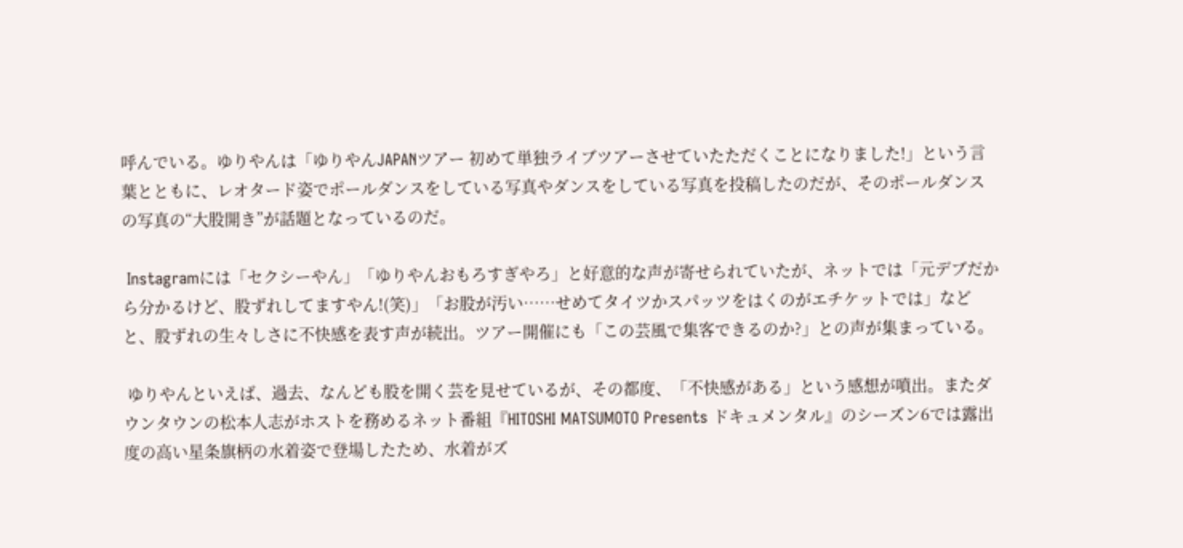呼んでいる。ゆりやんは「ゆりやんJAPANツアー 初めて単独ライブツアーさせていたただくことになりました!」という言葉とともに、レオタード姿でポールダンスをしている写真やダンスをしている写真を投稿したのだが、そのポールダンスの写真の“大股開き”が話題となっているのだ。

 Instagramには「セクシーやん」「ゆりやんおもろすぎやろ」と好意的な声が寄せられていたが、ネットでは「元デブだから分かるけど、股ずれしてますやん!(笑)」「お股が汚い……せめてタイツかスパッツをはくのがエチケットでは」などと、股ずれの生々しさに不快感を表す声が続出。ツアー開催にも「この芸風で集客できるのか?」との声が集まっている。

 ゆりやんといえば、過去、なんども股を開く芸を見せているが、その都度、「不快感がある」という感想が噴出。またダウンタウンの松本人志がホストを務めるネット番組『HITOSHI MATSUMOTO Presents ドキュメンタル』のシーズン6では露出度の高い星条旗柄の水着姿で登場したため、水着がズ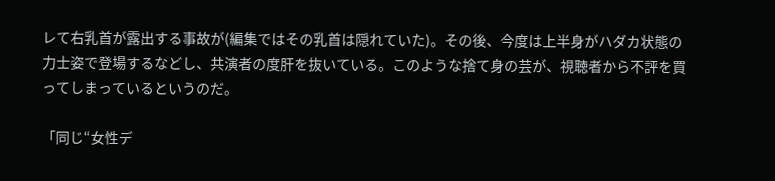レて右乳首が露出する事故が(編集ではその乳首は隠れていた)。その後、今度は上半身がハダカ状態の力士姿で登場するなどし、共演者の度肝を抜いている。このような捨て身の芸が、視聴者から不評を買ってしまっているというのだ。

「同じ“女性デ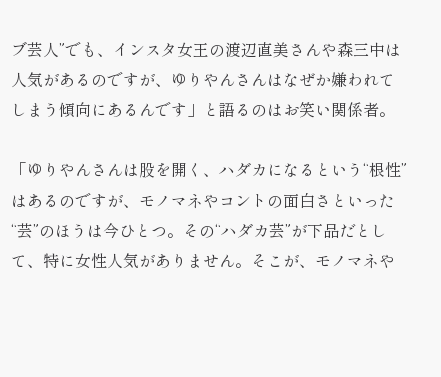ブ芸人”でも、インスタ女王の渡辺直美さんや森三中は人気があるのですが、ゆりやんさんはなぜか嫌われてしまう傾向にあるんです」と語るのはお笑い関係者。

「ゆりやんさんは股を開く、ハダカになるという“根性”はあるのですが、モノマネやコントの面白さといった“芸”のほうは今ひとつ。その“ハダカ芸”が下品だとして、特に女性人気がありません。そこが、モノマネや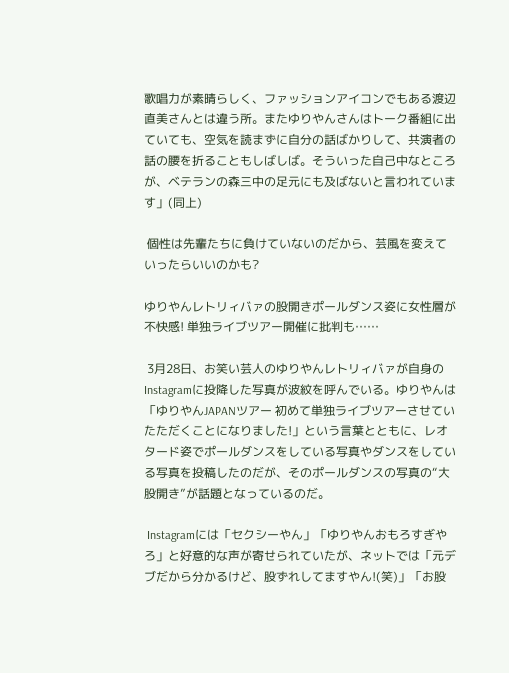歌唱力が素晴らしく、ファッションアイコンでもある渡辺直美さんとは違う所。またゆりやんさんはトーク番組に出ていても、空気を読まずに自分の話ばかりして、共演者の話の腰を折ることもしばしば。そういった自己中なところが、ベテランの森三中の足元にも及ばないと言われています」(同上)

 個性は先輩たちに負けていないのだから、芸風を変えていったらいいのかも?

ゆりやんレトリィバァの股開きポールダンス姿に女性層が不快感! 単独ライブツアー開催に批判も……

 3月28日、お笑い芸人のゆりやんレトリィバァが自身のInstagramに投降した写真が波紋を呼んでいる。ゆりやんは「ゆりやんJAPANツアー 初めて単独ライブツアーさせていたただくことになりました!」という言葉とともに、レオタード姿でポールダンスをしている写真やダンスをしている写真を投稿したのだが、そのポールダンスの写真の“大股開き”が話題となっているのだ。

 Instagramには「セクシーやん」「ゆりやんおもろすぎやろ」と好意的な声が寄せられていたが、ネットでは「元デブだから分かるけど、股ずれしてますやん!(笑)」「お股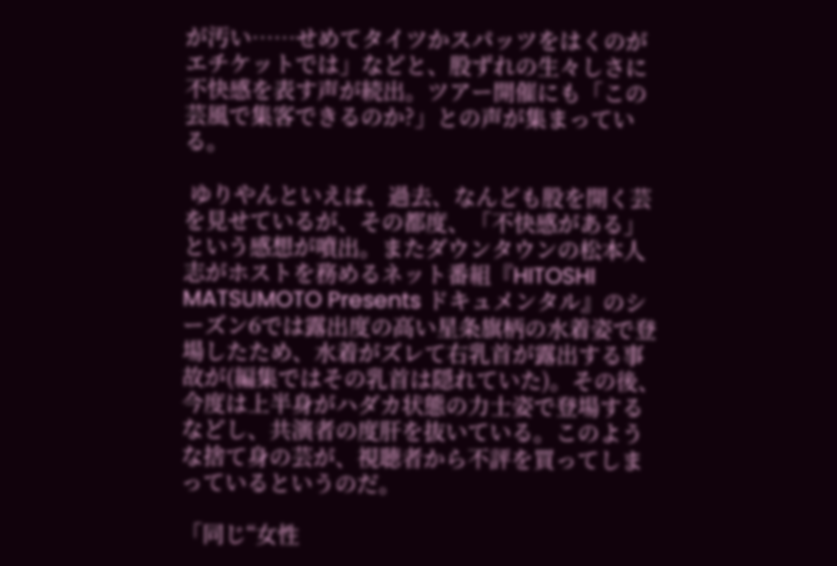が汚い……せめてタイツかスパッツをはくのがエチケットでは」などと、股ずれの生々しさに不快感を表す声が続出。ツアー開催にも「この芸風で集客できるのか?」との声が集まっている。

 ゆりやんといえば、過去、なんども股を開く芸を見せているが、その都度、「不快感がある」という感想が噴出。またダウンタウンの松本人志がホストを務めるネット番組『HITOSHI MATSUMOTO Presents ドキュメンタル』のシーズン6では露出度の高い星条旗柄の水着姿で登場したため、水着がズレて右乳首が露出する事故が(編集ではその乳首は隠れていた)。その後、今度は上半身がハダカ状態の力士姿で登場するなどし、共演者の度肝を抜いている。このような捨て身の芸が、視聴者から不評を買ってしまっているというのだ。

「同じ“女性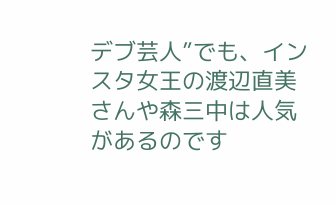デブ芸人”でも、インスタ女王の渡辺直美さんや森三中は人気があるのです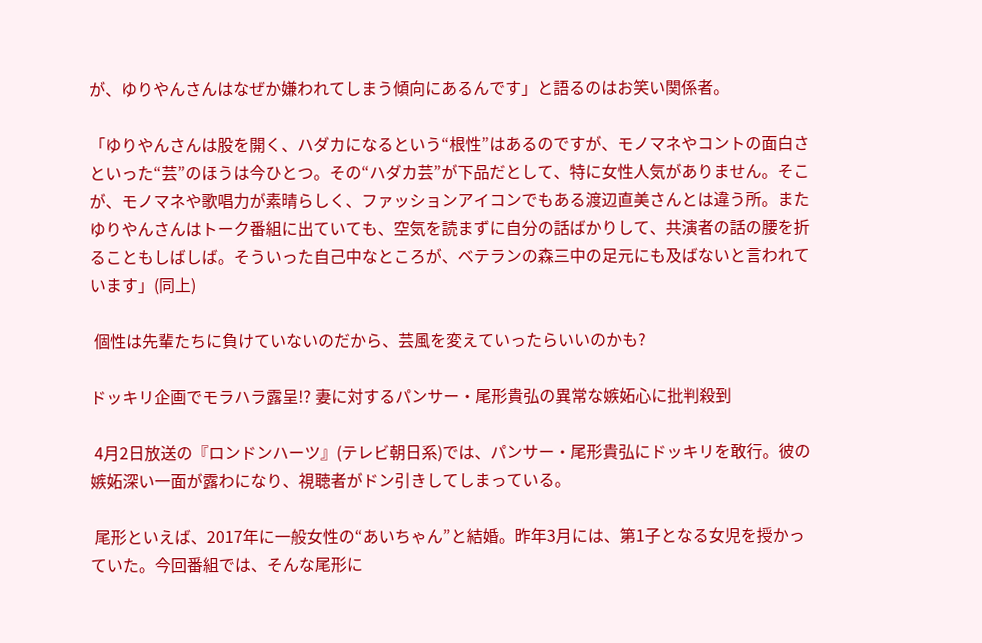が、ゆりやんさんはなぜか嫌われてしまう傾向にあるんです」と語るのはお笑い関係者。

「ゆりやんさんは股を開く、ハダカになるという“根性”はあるのですが、モノマネやコントの面白さといった“芸”のほうは今ひとつ。その“ハダカ芸”が下品だとして、特に女性人気がありません。そこが、モノマネや歌唱力が素晴らしく、ファッションアイコンでもある渡辺直美さんとは違う所。またゆりやんさんはトーク番組に出ていても、空気を読まずに自分の話ばかりして、共演者の話の腰を折ることもしばしば。そういった自己中なところが、ベテランの森三中の足元にも及ばないと言われています」(同上)

 個性は先輩たちに負けていないのだから、芸風を変えていったらいいのかも?

ドッキリ企画でモラハラ露呈!? 妻に対するパンサー・尾形貴弘の異常な嫉妬心に批判殺到

 4月2日放送の『ロンドンハーツ』(テレビ朝日系)では、パンサー・尾形貴弘にドッキリを敢行。彼の嫉妬深い一面が露わになり、視聴者がドン引きしてしまっている。

 尾形といえば、2017年に一般女性の“あいちゃん”と結婚。昨年3月には、第1子となる女児を授かっていた。今回番組では、そんな尾形に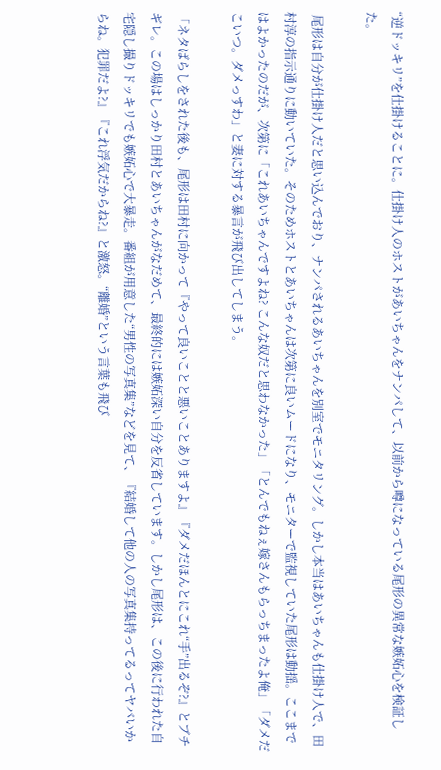“逆ドッキリ”を仕掛けることに。仕掛け人のホストがあいちゃんをナンパして、以前から噂になっている尾形の異常な嫉妬心を検証した。

 尾形は自分が仕掛け人だと思い込んでおり、ナンパされるあいちゃんを別室でモニタリング。しかし本当はあいちゃんも仕掛け人で、田村淳の指示通りに動いていた。そのためホストとあいちゃんは次第に良いムードになり、モニターで監視していた尾形は動揺。ここまではよかったのだが、次第に「これあいちゃんですよね? こんな奴だと思わなかった」「とんでもねぇ嫁さんもらっちまったよ俺」「ダメだこいつ。ダメっすわ」と妻に対する暴言が飛び出してしまう。

「ネタばらしをされた後も、尾形は田村に向かって『やって良いことと悪いことありますよ』『ダメだほんとにこれ“手”出るぞ?』とブチギレ。この場はしっかり田村とあいちゃんがなだめて、最終的には嫉妬深い自分を反省しています。しかし尾形は、この後に行われた自宅隠し撮りドッキリでも嫉妬心で大暴走。番組が用意した“男性の写真集”などを見て、『結婚して他の人の写真集持ってるってヤバいからね。犯罪だよ?』『これ浮気だからね?』と激怒。“離婚”という言葉も飛び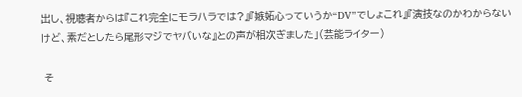出し、視聴者からは『これ完全にモラハラでは?』『嫉妬心っていうか“DV”でしょこれ』『演技なのかわからないけど、素だとしたら尾形マジでヤバいな』との声が相次ぎました」(芸能ライター)

 そ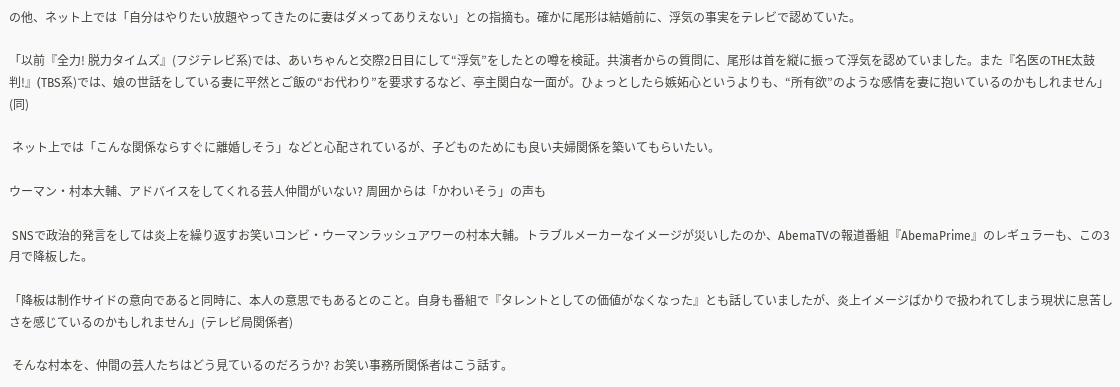の他、ネット上では「自分はやりたい放題やってきたのに妻はダメってありえない」との指摘も。確かに尾形は結婚前に、浮気の事実をテレビで認めていた。

「以前『全力! 脱力タイムズ』(フジテレビ系)では、あいちゃんと交際2日目にして“浮気”をしたとの噂を検証。共演者からの質問に、尾形は首を縦に振って浮気を認めていました。また『名医のTHE太鼓判!』(TBS系)では、娘の世話をしている妻に平然とご飯の“お代わり”を要求するなど、亭主関白な一面が。ひょっとしたら嫉妬心というよりも、“所有欲”のような感情を妻に抱いているのかもしれません」(同)

 ネット上では「こんな関係ならすぐに離婚しそう」などと心配されているが、子どものためにも良い夫婦関係を築いてもらいたい。

ウーマン・村本大輔、アドバイスをしてくれる芸人仲間がいない? 周囲からは「かわいそう」の声も

 SNSで政治的発言をしては炎上を繰り返すお笑いコンビ・ウーマンラッシュアワーの村本大輔。トラブルメーカーなイメージが災いしたのか、AbemaTVの報道番組『AbemaPrime』のレギュラーも、この3月で降板した。

「降板は制作サイドの意向であると同時に、本人の意思でもあるとのこと。自身も番組で『タレントとしての価値がなくなった』とも話していましたが、炎上イメージばかりで扱われてしまう現状に息苦しさを感じているのかもしれません」(テレビ局関係者)

 そんな村本を、仲間の芸人たちはどう見ているのだろうか? お笑い事務所関係者はこう話す。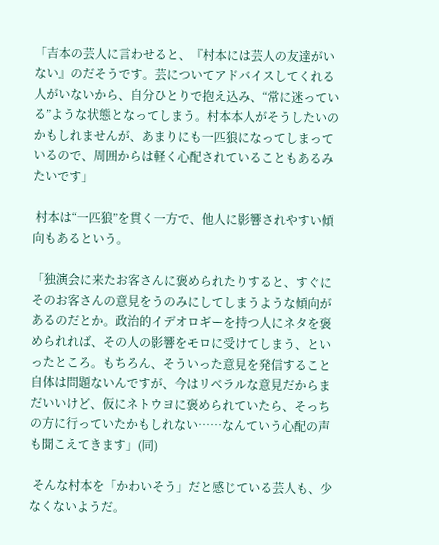「吉本の芸人に言わせると、『村本には芸人の友達がいない』のだそうです。芸についてアドバイスしてくれる人がいないから、自分ひとりで抱え込み、“常に迷っている”ような状態となってしまう。村本本人がそうしたいのかもしれませんが、あまりにも一匹狼になってしまっているので、周囲からは軽く心配されていることもあるみたいです」

 村本は“一匹狼”を貫く一方で、他人に影響されやすい傾向もあるという。

「独演会に来たお客さんに褒められたりすると、すぐにそのお客さんの意見をうのみにしてしまうような傾向があるのだとか。政治的イデオロギーを持つ人にネタを褒められれば、その人の影響をモロに受けてしまう、といったところ。もちろん、そういった意見を発信すること自体は問題ないんですが、今はリベラルな意見だからまだいいけど、仮にネトウヨに褒められていたら、そっちの方に行っていたかもしれない……なんていう心配の声も聞こえてきます」(同)

 そんな村本を「かわいそう」だと感じている芸人も、少なくないようだ。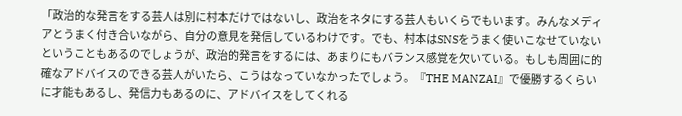「政治的な発言をする芸人は別に村本だけではないし、政治をネタにする芸人もいくらでもいます。みんなメディアとうまく付き合いながら、自分の意見を発信しているわけです。でも、村本はSNSをうまく使いこなせていないということもあるのでしょうが、政治的発言をするには、あまりにもバランス感覚を欠いている。もしも周囲に的確なアドバイスのできる芸人がいたら、こうはなっていなかったでしょう。『THE MANZAI』で優勝するくらいに才能もあるし、発信力もあるのに、アドバイスをしてくれる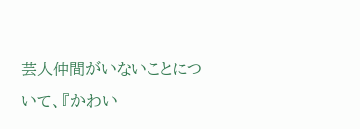芸人仲間がいないことについて、『かわい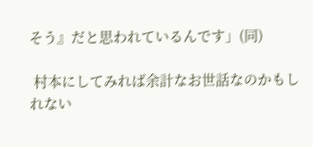そう』だと思われているんです」(同)

 村本にしてみれば余計なお世話なのかもしれない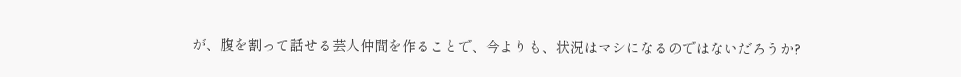が、腹を割って話せる芸人仲間を作ることで、今よりも、状況はマシになるのではないだろうか?